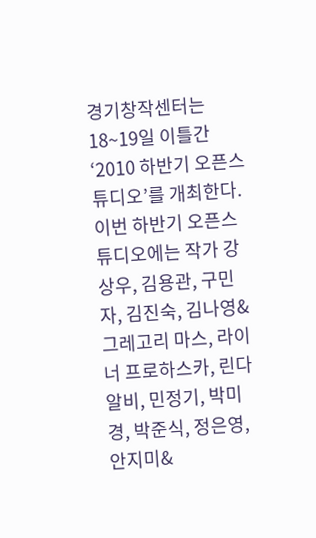경기창작센터는 18~19일 이틀간 ‘2010 하반기 오픈스튜디오’를 개최한다. 이번 하반기 오픈스튜디오에는 작가 강상우, 김용관, 구민자, 김진숙, 김나영&그레고리 마스, 라이너 프로하스카, 린다 알비, 민정기, 박미경, 박준식, 정은영, 안지미&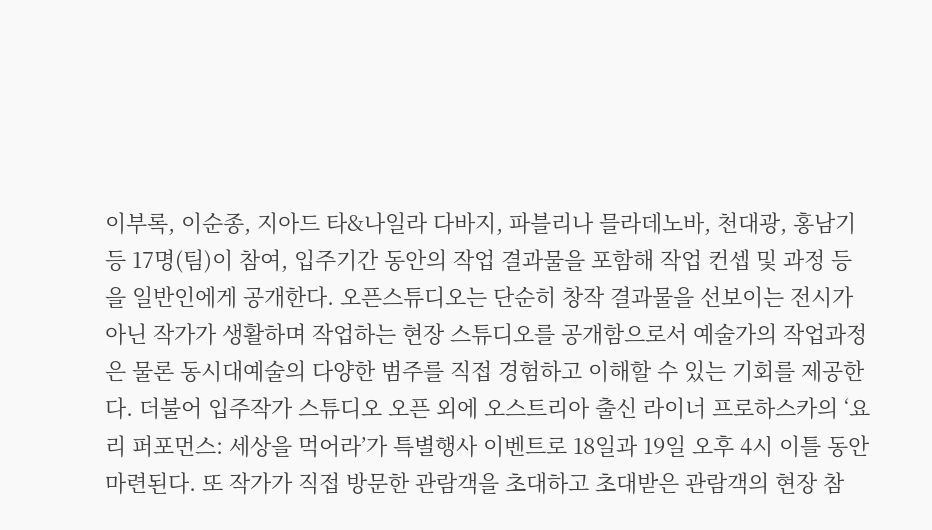이부록, 이순종, 지아드 타&나일라 다바지, 파블리나 믈라데노바, 천대광, 홍남기 등 17명(팀)이 참여, 입주기간 동안의 작업 결과물을 포함해 작업 컨셉 및 과정 등을 일반인에게 공개한다. 오픈스튜디오는 단순히 창작 결과물을 선보이는 전시가 아닌 작가가 생활하며 작업하는 현장 스튜디오를 공개함으로서 예술가의 작업과정은 물론 동시대예술의 다양한 범주를 직접 경험하고 이해할 수 있는 기회를 제공한다. 더불어 입주작가 스튜디오 오픈 외에 오스트리아 출신 라이너 프로하스카의 ‘요리 퍼포먼스: 세상을 먹어라’가 특별행사 이벤트로 18일과 19일 오후 4시 이틀 동안 마련된다. 또 작가가 직접 방문한 관람객을 초대하고 초대받은 관람객의 현장 참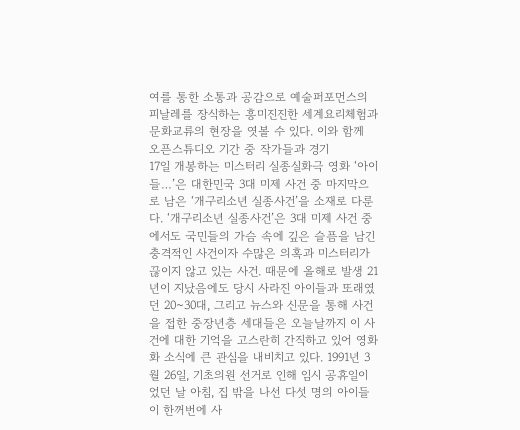여를 통한 소통과 공감으로 예술퍼포먼스의 피날레를 장식하는 흥미진진한 세계요리체험과 문화교류의 현장을 엿볼 수 있다. 이와 함께 오픈스튜디오 기간 중 작가들과 경기
17일 개봉하는 미스터리 실종실화극 영화 ‘아이들…’은 대한민국 3대 미제 사건 중 마지막으로 남은 ‘개구리소년 실종사건’을 소재로 다룬다. ‘개구리소년 실종사건’은 3대 미제 사건 중에서도 국민들의 가슴 속에 깊은 슬픔을 남긴 충격적인 사건이자 수많은 의혹과 미스터리가 끊이지 않고 있는 사건. 때문에 올해로 발생 21년이 지났음에도 당시 사라진 아이들과 또래였던 20~30대, 그리고 뉴스와 신문을 통해 사건을 접한 중장년층 세대들은 오늘날까지 이 사건에 대한 기억을 고스란히 간직하고 있어 영화화 소식에 큰 관심을 내비치고 있다. 1991년 3월 26일, 기초의원 선거로 인해 임시 공휴일이었던 날 아침, 집 밖을 나선 다섯 명의 아이들이 한꺼번에 사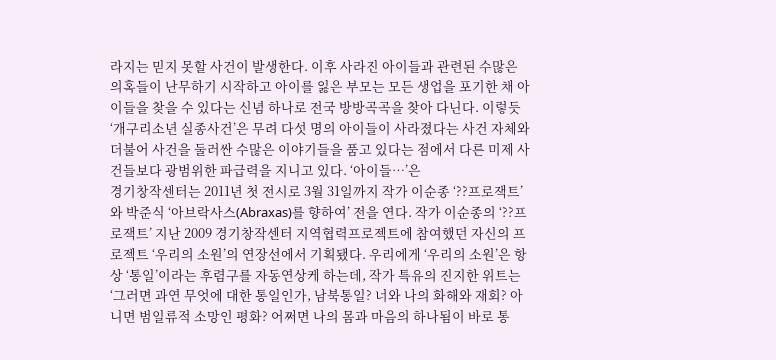라지는 믿지 못할 사건이 발생한다. 이후 사라진 아이들과 관련된 수많은 의혹들이 난무하기 시작하고 아이를 잃은 부모는 모든 생업을 포기한 채 아이들을 찾을 수 있다는 신념 하나로 전국 방방곡곡을 찾아 다닌다. 이렇듯 ‘개구리소년 실종사건’은 무려 다섯 명의 아이들이 사라졌다는 사건 자체와 더불어 사건을 둘러싼 수많은 이야기들을 품고 있다는 점에서 다른 미제 사건들보다 광범위한 파급력을 지니고 있다. ‘아이들…’은
경기창작센터는 2011년 첫 전시로 3월 31일까지 작가 이순종 ‘??프로잭트’와 박준식 ‘아브락사스(Abraxas)를 향하여’ 전을 연다. 작가 이순종의 ‘??프로잭트’ 지난 2009 경기창작센터 지역협력프로젝트에 참여했던 자신의 프로젝트 ‘우리의 소원’의 연장선에서 기획됐다. 우리에게 ‘우리의 소원’은 항상 ‘통일’이라는 후렴구를 자동연상케 하는데, 작가 특유의 진지한 위트는 ‘그러면 과연 무엇에 대한 통일인가, 남북통일? 너와 나의 화해와 재회? 아니면 범일류적 소망인 평화? 어쩌면 나의 몸과 마음의 하나됨이 바로 통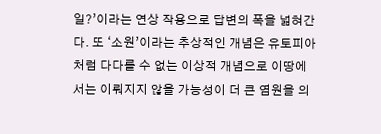일?’이라는 연상 작용으로 답변의 폭을 넓혀간다. 또 ‘소원’이라는 추상적인 개념은 유토피아처럼 다다를 수 없는 이상적 개념으로 이땅에서는 이뤄지지 않을 가능성이 더 큰 염원을 의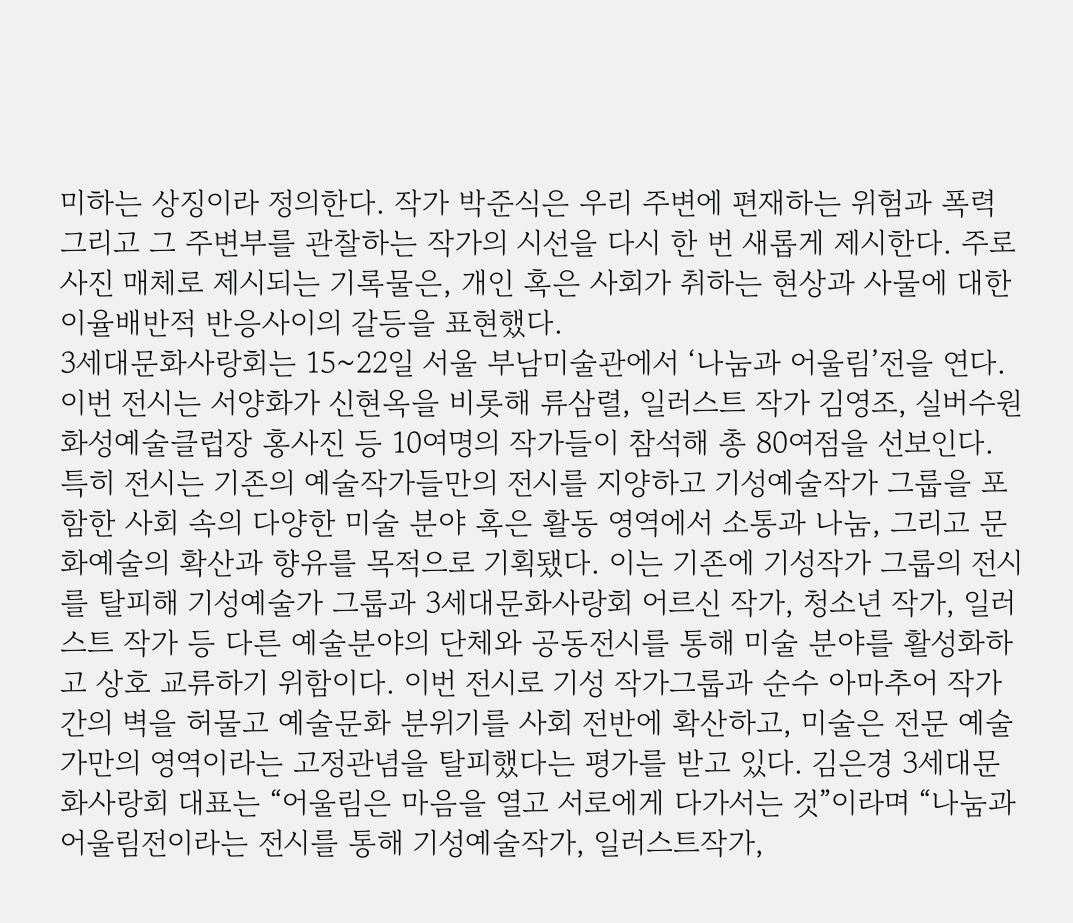미하는 상징이라 정의한다. 작가 박준식은 우리 주변에 편재하는 위험과 폭력 그리고 그 주변부를 관찰하는 작가의 시선을 다시 한 번 새롭게 제시한다. 주로 사진 매체로 제시되는 기록물은, 개인 혹은 사회가 취하는 현상과 사물에 대한 이율배반적 반응사이의 갈등을 표현했다.
3세대문화사랑회는 15~22일 서울 부남미술관에서 ‘나눔과 어울림’전을 연다. 이번 전시는 서양화가 신현옥을 비롯해 류삼렬, 일러스트 작가 김영조, 실버수원화성예술클럽장 홍사진 등 10여명의 작가들이 참석해 총 80여점을 선보인다. 특히 전시는 기존의 예술작가들만의 전시를 지양하고 기성예술작가 그룹을 포함한 사회 속의 다양한 미술 분야 혹은 활동 영역에서 소통과 나눔, 그리고 문화예술의 확산과 향유를 목적으로 기획됐다. 이는 기존에 기성작가 그룹의 전시를 탈피해 기성예술가 그룹과 3세대문화사랑회 어르신 작가, 청소년 작가, 일러스트 작가 등 다른 예술분야의 단체와 공동전시를 통해 미술 분야를 활성화하고 상호 교류하기 위함이다. 이번 전시로 기성 작가그룹과 순수 아마추어 작가 간의 벽을 허물고 예술문화 분위기를 사회 전반에 확산하고, 미술은 전문 예술가만의 영역이라는 고정관념을 탈피했다는 평가를 받고 있다. 김은경 3세대문화사랑회 대표는 “어울림은 마음을 열고 서로에게 다가서는 것”이라며 “나눔과 어울림전이라는 전시를 통해 기성예술작가, 일러스트작가,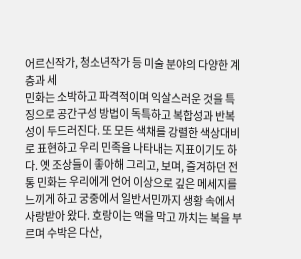어르신작가, 청소년작가 등 미술 분야의 다양한 계층과 세
민화는 소박하고 파격적이며 익살스러운 것을 특징으로 공간구성 방법이 독특하고 복합성과 반복성이 두드러진다. 또 모든 색채를 강렬한 색상대비로 표현하고 우리 민족을 나타내는 지표이기도 하다. 옛 조상들이 좋아해 그리고, 보며, 즐겨하던 전통 민화는 우리에게 언어 이상으로 깊은 메세지를 느끼게 하고 궁중에서 일반서민까지 생황 속에서 사랑받아 왔다. 호랑이는 액을 막고 까치는 복을 부르며 수박은 다산,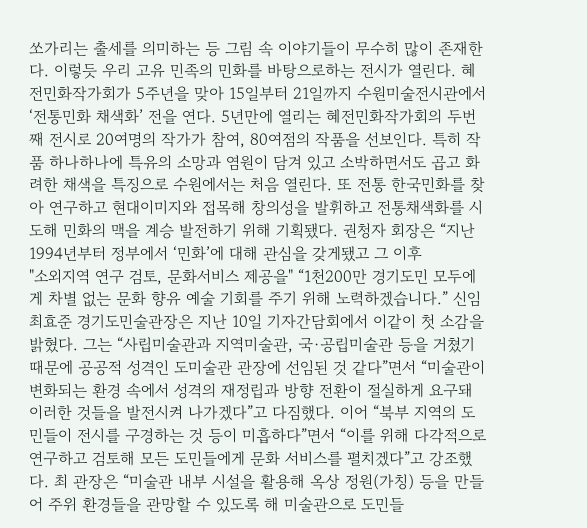쏘가리는 출세를 의미하는 등 그림 속 이야기들이 무수히 많이 존재한다. 이렇듯 우리 고유 민족의 민화를 바탕으로하는 전시가 열린다. 혜전민화작가회가 5주년을 맞아 15일부터 21일까지 수원미술전시관에서 ‘전통민화 채색화’ 전을 연다. 5년만에 열리는 혜전민화작가회의 두번째 전시로 20여명의 작가가 참여, 80여점의 작품을 선보인다. 특히 작품 하나하나에 특유의 소망과 염원이 담겨 있고 소박하면서도 곱고 화려한 채색을 특징으로 수원에서는 처음 열린다. 또 전통 한국민화를 찾아 연구하고 현대이미지와 접목해 창의성을 발휘하고 전통채색화를 시도해 민화의 맥을 계승 발전하기 위해 기획됐다. 권청자 회장은 “지난 1994년부터 정부에서 ‘민화’에 대해 관심을 갖게됐고 그 이후
"소외지역 연구 검토, 문화서비스 제공을" “1천200만 경기도민 모두에게 차별 없는 문화 향유 예술 기회를 주기 위해 노력하겠습니다.” 신임 최효준 경기도민술관장은 지난 10일 기자간담회에서 이같이 첫 소감을 밝혔다. 그는 “사립미술관과 지역미술관, 국·공립미술관 등을 거쳤기 때문에 공공적 성격인 도미술관 관장에 선임된 것 같다”면서 “미술관이 변화되는 환경 속에서 성격의 재정립과 방향 전환이 절실하게 요구돼 이러한 것들을 발전시켜 나가겠다”고 다짐했다. 이어 “북부 지역의 도민들이 전시를 구경하는 것 등이 미흡하다”면서 “이를 위해 다각적으로 연구하고 검토해 모든 도민들에게 문화 서비스를 펼치겠다”고 강조했다. 최 관장은 “미술관 내부 시설을 활용해 옥상 정원(가칭) 등을 만들어 주위 환경들을 관망할 수 있도록 해 미술관으로 도민들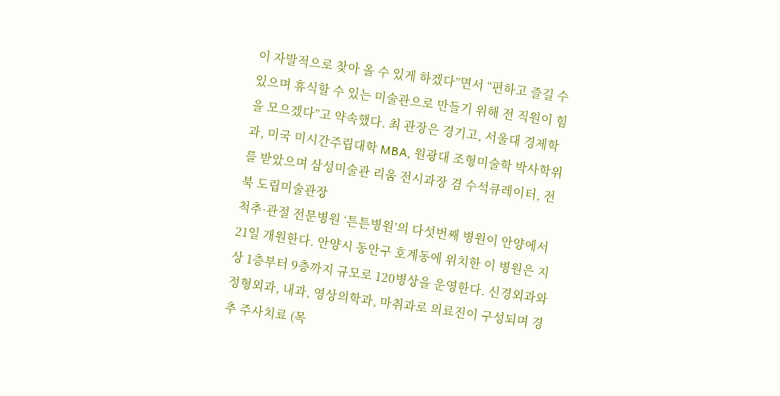이 자발적으로 찾아 올 수 있게 하겠다”면서 “편하고 즐길 수 있으며 휴식할 수 있는 미술관으로 만들기 위해 전 직원이 힘을 모으겠다”고 약속했다. 최 관장은 경기고, 서울대 경제학과, 미국 미시간주립대학 MBA, 원광대 조형미술학 박사학위를 받았으며 삼성미술관 리움 전시과장 겸 수석큐레이터, 전북 도립미술관장
척추·관절 전문병원 ‘튼튼병원’의 다섯번째 병원이 안양에서 21일 개원한다. 안양시 동안구 호계동에 위치한 이 병원은 지상 1층부터 9층까지 규모로 120병상을 운영한다. 신경외과와 정형외과, 내과, 영상의학과, 마취과로 의료진이 구성되며 경추 주사치료 (목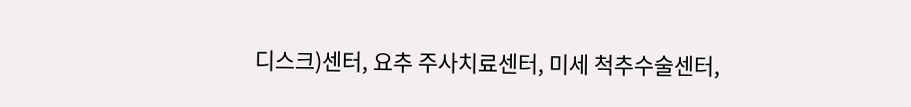디스크)센터, 요추 주사치료센터, 미세 척추수술센터,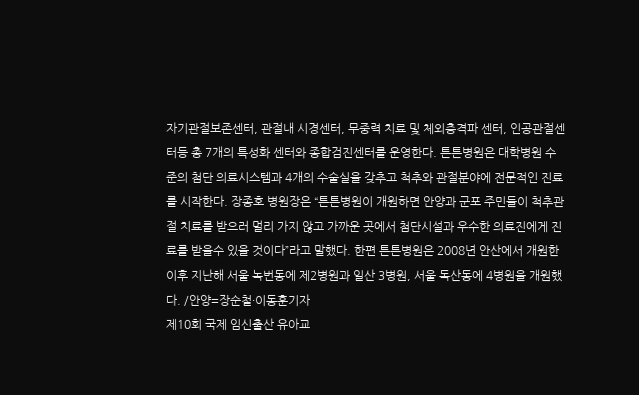자기관절보존센터, 관절내 시경센터, 무중력 치료 및 체외충격파 센터, 인공관절센터등 총 7개의 특성화 센터와 종합검진센터를 운영한다. 튼튼병원은 대학병원 수준의 첨단 의료시스템과 4개의 수술실을 갖추고 척추와 관절분야에 전문적인 진료를 시작한다. 장종호 병원장은 “튼튼병원이 개원하면 안양과 군포 주민들이 척추관절 치료를 받으러 멀리 가지 않고 가까운 곳에서 첨단시설과 우수한 의료진에게 진료를 받을수 있을 것이다”라고 말했다. 한편 튼튼병원은 2008년 안산에서 개원한 이후 지난해 서울 녹번동에 제2병원과 일산 3병원, 서울 독산동에 4병원을 개원했다. /안양=장순철·이동훈기자
제10회 국제 임신출산 유아교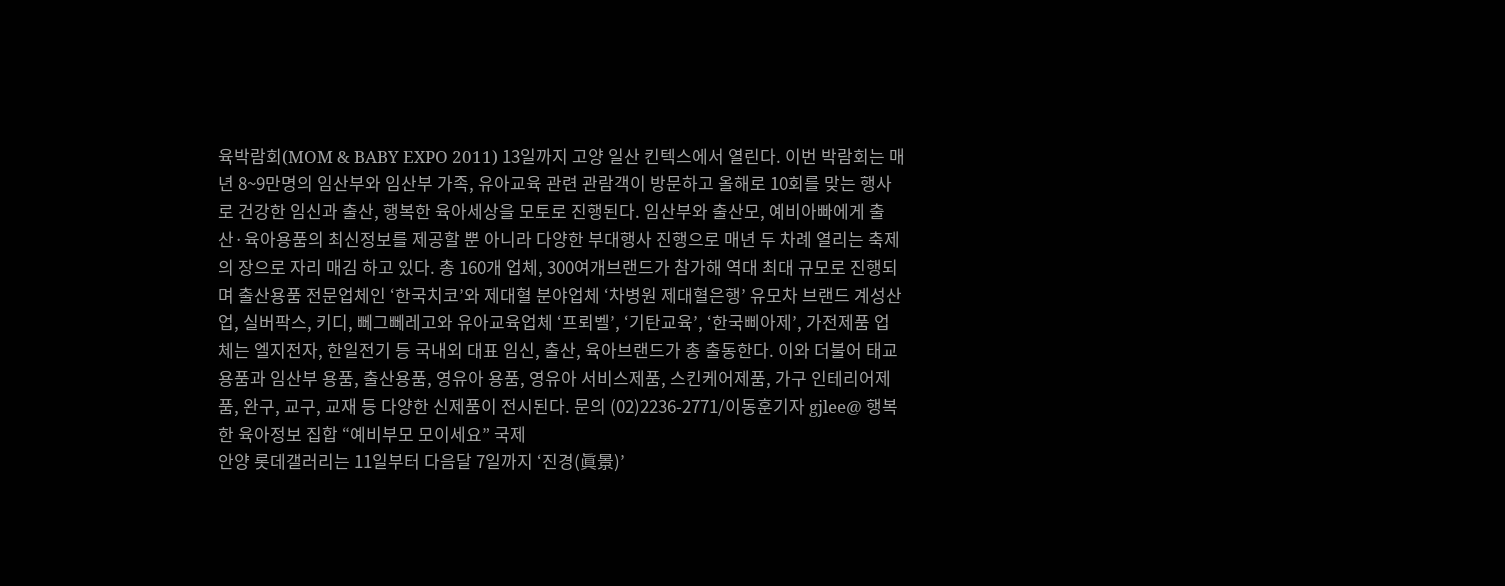육박람회(MOM & BABY EXPO 2011) 13일까지 고양 일산 킨텍스에서 열린다. 이번 박람회는 매년 8~9만명의 임산부와 임산부 가족, 유아교육 관련 관람객이 방문하고 올해로 10회를 맞는 행사로 건강한 임신과 출산, 행복한 육아세상을 모토로 진행된다. 임산부와 출산모, 예비아빠에게 출산·육아용품의 최신정보를 제공할 뿐 아니라 다양한 부대행사 진행으로 매년 두 차례 열리는 축제의 장으로 자리 매김 하고 있다. 총 160개 업체, 300여개브랜드가 참가해 역대 최대 규모로 진행되며 출산용품 전문업체인 ‘한국치코’와 제대혈 분야업체 ‘차병원 제대혈은행’ 유모차 브랜드 계성산업, 실버팍스, 키디, 뻬그뻬레고와 유아교육업체 ‘프뢰벨’, ‘기탄교육’, ‘한국삐아제’, 가전제품 업체는 엘지전자, 한일전기 등 국내외 대표 임신, 출산, 육아브랜드가 총 출동한다. 이와 더불어 태교용품과 임산부 용품, 출산용품, 영유아 용품, 영유아 서비스제품, 스킨케어제품, 가구 인테리어제품, 완구, 교구, 교재 등 다양한 신제품이 전시된다. 문의 (02)2236-2771/이동훈기자 gjlee@ 행복한 육아정보 집합 “예비부모 모이세요” 국제
안양 롯데갤러리는 11일부터 다음달 7일까지 ‘진경(眞景)’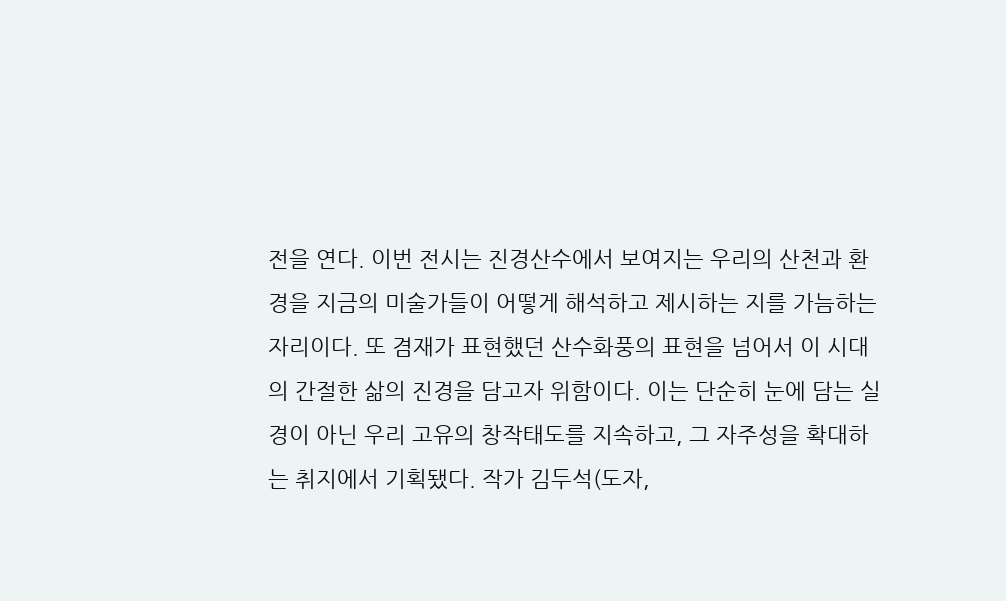전을 연다. 이번 전시는 진경산수에서 보여지는 우리의 산천과 환경을 지금의 미술가들이 어떻게 해석하고 제시하는 지를 가늠하는 자리이다. 또 겸재가 표현했던 산수화풍의 표현을 넘어서 이 시대의 간절한 삶의 진경을 담고자 위함이다. 이는 단순히 눈에 담는 실경이 아닌 우리 고유의 창작태도를 지속하고, 그 자주성을 확대하는 취지에서 기획됐다. 작가 김두석(도자,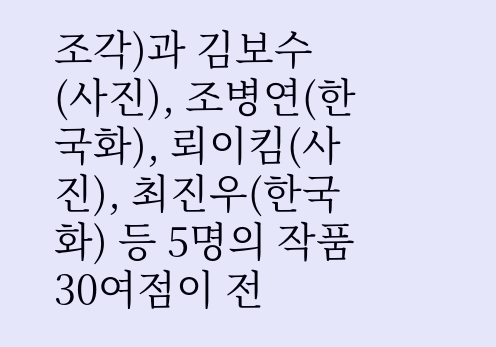조각)과 김보수(사진), 조병연(한국화), 뢰이킴(사진), 최진우(한국화) 등 5명의 작품 30여점이 전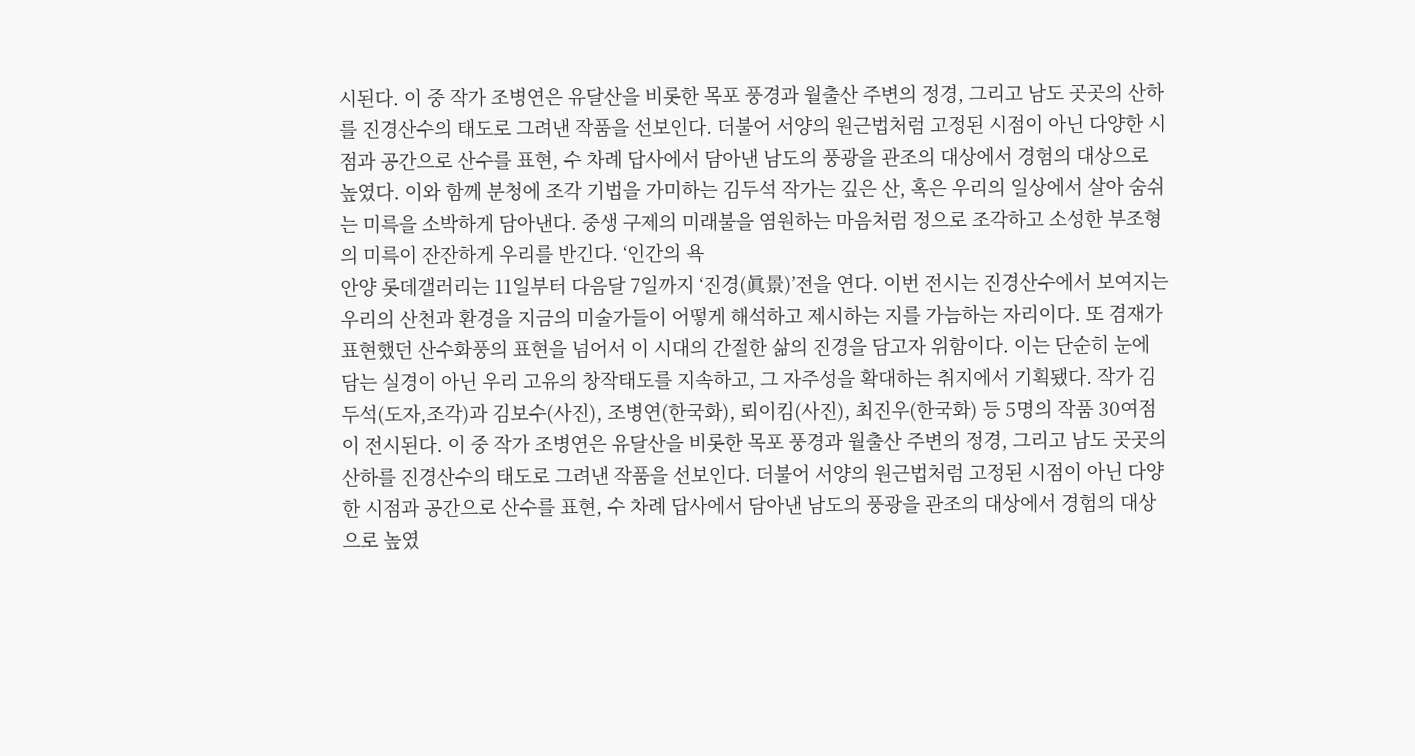시된다. 이 중 작가 조병연은 유달산을 비롯한 목포 풍경과 월출산 주변의 정경, 그리고 남도 곳곳의 산하를 진경산수의 태도로 그려낸 작품을 선보인다. 더불어 서양의 원근법처럼 고정된 시점이 아닌 다양한 시점과 공간으로 산수를 표현, 수 차례 답사에서 담아낸 남도의 풍광을 관조의 대상에서 경험의 대상으로 높였다. 이와 함께 분청에 조각 기법을 가미하는 김두석 작가는 깊은 산, 혹은 우리의 일상에서 살아 숨쉬는 미륵을 소박하게 담아낸다. 중생 구제의 미래불을 염원하는 마음처럼 정으로 조각하고 소성한 부조형의 미륵이 잔잔하게 우리를 반긴다. ‘인간의 욕
안양 롯데갤러리는 11일부터 다음달 7일까지 ‘진경(眞景)’전을 연다. 이번 전시는 진경산수에서 보여지는 우리의 산천과 환경을 지금의 미술가들이 어떻게 해석하고 제시하는 지를 가늠하는 자리이다. 또 겸재가 표현했던 산수화풍의 표현을 넘어서 이 시대의 간절한 삶의 진경을 담고자 위함이다. 이는 단순히 눈에 담는 실경이 아닌 우리 고유의 창작태도를 지속하고, 그 자주성을 확대하는 취지에서 기획됐다. 작가 김두석(도자,조각)과 김보수(사진), 조병연(한국화), 뢰이킴(사진), 최진우(한국화) 등 5명의 작품 30여점이 전시된다. 이 중 작가 조병연은 유달산을 비롯한 목포 풍경과 월출산 주변의 정경, 그리고 남도 곳곳의 산하를 진경산수의 태도로 그려낸 작품을 선보인다. 더불어 서양의 원근법처럼 고정된 시점이 아닌 다양한 시점과 공간으로 산수를 표현, 수 차례 답사에서 담아낸 남도의 풍광을 관조의 대상에서 경험의 대상으로 높였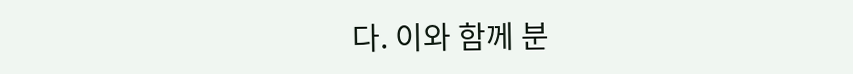다. 이와 함께 분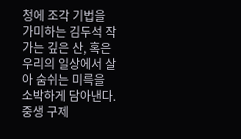청에 조각 기법을 가미하는 김두석 작가는 깊은 산, 혹은 우리의 일상에서 살아 숨쉬는 미륵을 소박하게 담아낸다. 중생 구제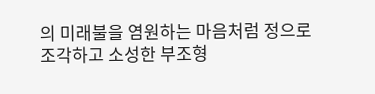의 미래불을 염원하는 마음처럼 정으로 조각하고 소성한 부조형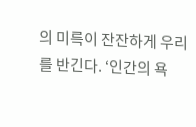의 미륵이 잔잔하게 우리를 반긴다. ‘인간의 욕